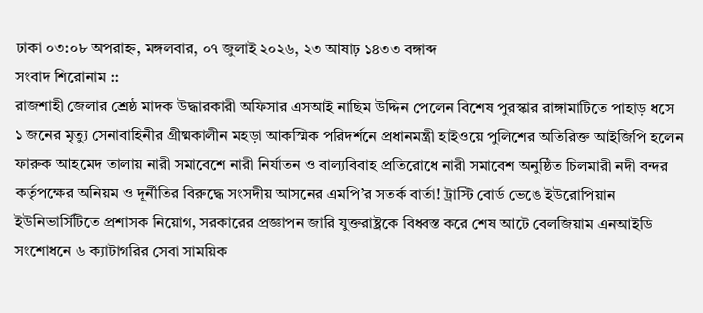ঢাকা ০৩:০৮ অপরাহ্ন, মঙ্গলবার, ০৭ জুলাই ২০২৬, ২৩ আষাঢ় ১৪৩৩ বঙ্গাব্দ
সংবাদ শিরোনাম ::
রাজশাহী জেলার শ্রেষ্ঠ মাদক উদ্ধারকারী অফিসার এসআই নাছিম উদ্দিন পেলেন বিশেষ পুরস্কার রাঙ্গামাটিতে পাহাড় ধসে ১ জনের মৃত্যু সেনাবাহিনীর গ্রীষ্মকালীন মহড়া আকস্মিক পরিদর্শনে প্রধানমন্ত্রী হাইওয়ে পুলিশের অতিরিক্ত আইজিপি হলেন ফারুক আহমেদ তালায় নারী সমাবেশে নারী নির্যাতন ও বাল্যবিবাহ প্রতিরোধে নারী সমাবেশ অনুষ্ঠিত চিলমারী নদী বন্দর কর্তৃপক্ষের অনিয়ম ও দূর্নীতির বিরুদ্ধে সংসদীয় আসনের এমপি’র সতর্ক বার্তা! ট্রাস্টি বোর্ড ভেঙে ইউরোপিয়ান ইউনিভার্সিটিতে প্রশাসক নিয়োগ, সরকারের প্রজ্ঞাপন জারি যুক্তরাষ্ট্রকে বিধ্বস্ত করে শেষ আটে বেলজিয়াম এনআইডি সংশোধনে ৬ ক্যাটাগরির সেবা সাময়িক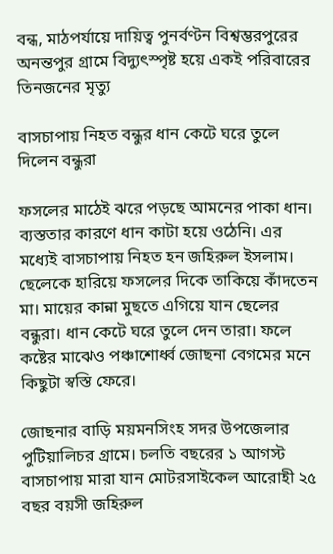বন্ধ, মাঠপর্যায়ে দায়িত্ব পুনর্বণ্টন বিশ্বম্ভরপুরের অনন্তপুর গ্রামে বিদ্যুৎস্পৃষ্ট হয়ে একই পরিবারের তিনজনের মৃত্যু

বাসচাপায় নিহত বন্ধুর ধান কেটে ঘরে তুলে দিলেন বন্ধুরা

ফসলের মাঠেই ঝরে পড়ছে আমনের পাকা ধান। ব্যস্ততার কারণে ধান কাটা হয়ে ওঠেনি। এর মধ্যেই বাসচাপায় নিহত হন জহিরুল ইসলাম। ছেলেকে হারিয়ে ফসলের দিকে তাকিয়ে কাঁদতেন মা। মায়ের কান্না মুছতে এগিয়ে যান ছেলের বন্ধুরা। ধান কেটে ঘরে তুলে দেন তারা। ফলে কষ্টের মাঝেও পঞ্চাশোর্ধ্ব জোছনা বেগমের মনে কিছুটা স্বস্তি ফেরে।

জোছনার বাড়ি ময়মনসিংহ সদর উপজেলার পুটিয়ালিচর গ্রামে। চলতি বছরের ১ আগস্ট বাসচাপায় মারা যান মোটরসাইকেল আরোহী ২৫ বছর বয়সী জহিরুল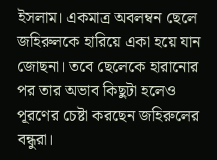ইসলাম। একমাত্র অবলম্বন ছেলে জহিরুলকে হারিয়ে একা হয়ে যান জোছনা। তবে ছেলেকে হারানোর পর তার অভাব কিছুটা হলেও পূরণের চেষ্টা করছেন জহিরুলের বন্ধুরা।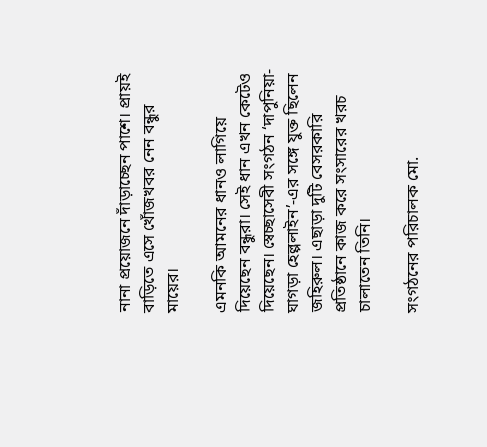নানা প্রয়োজনে দাঁড়াচ্ছেন পাশে। প্রায়ই বাড়িতে এসে খোঁজখবর নেন বন্ধুর মায়ের।

এমনকি আমনের ধানও লাগিয়ে দিয়েছেন বন্ধুরা। সেই ধান এখন কেটেও দিয়েছেন। স্বেচ্ছাসেবী সংগঠন ‘দাপুনিয়া-ঘাগড়া হেল্পলাইন’-এর সঙ্গে যুক্ত ছিলেন জহিরুল। এছাড়া দুটি বেসরকারি প্রতিষ্ঠানে কাজ করে সংসারের খরচ চালাতেন তিনি।

সংগঠনের পরিচালক মো.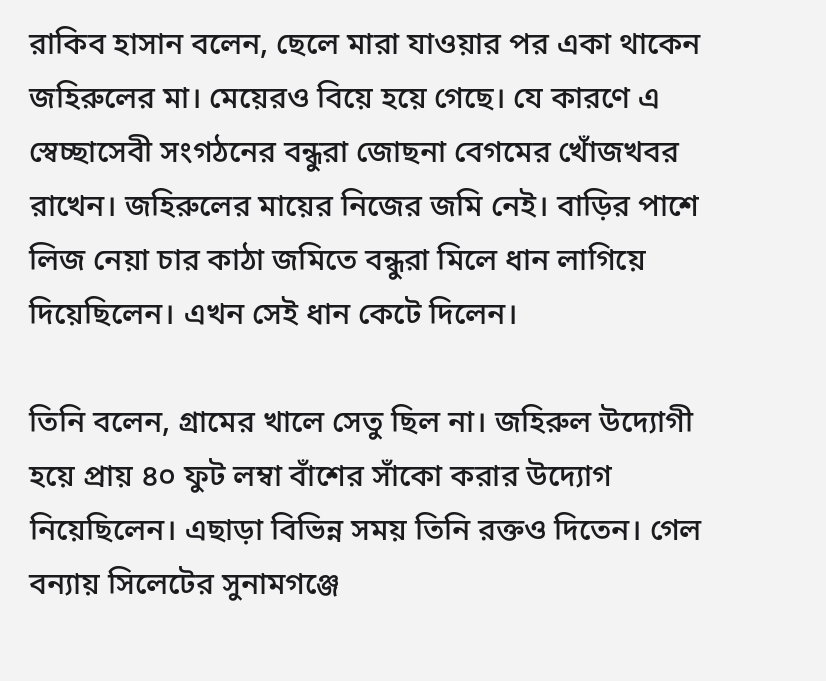রাকিব হাসান বলেন, ছেলে মারা যাওয়ার পর একা থাকেন জহিরুলের মা। মেয়েরও বিয়ে হয়ে গেছে। যে কারণে এ স্বেচ্ছাসেবী সংগঠনের বন্ধুরা জোছনা বেগমের খোঁজখবর রাখেন। জহিরুলের মায়ের নিজের জমি নেই। বাড়ির পাশে লিজ নেয়া চার কাঠা জমিতে বন্ধুরা মিলে ধান লাগিয়ে দিয়েছিলেন। এখন সেই ধান কেটে দিলেন।

তিনি বলেন, গ্রামের খালে সেতু ছিল না। জহিরুল উদ্যোগী হয়ে প্রায় ৪০ ফুট লম্বা বাঁশের সাঁকো করার উদ্যোগ নিয়েছিলেন। এছাড়া বিভিন্ন সময় তিনি রক্তও দিতেন। গেল বন্যায় সিলেটের সুনামগঞ্জে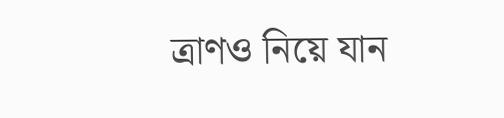ত্রাণও নিয়ে যান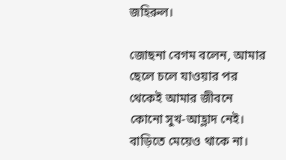জহিরুল।

জোছনা বেগম বলেন, আমার ছেলে চলে যাওয়ার পর থেকেই আমার জীবনে কোনো সুখ-আহ্লাদ নেই। বাড়িতে মেয়েও থাকে না।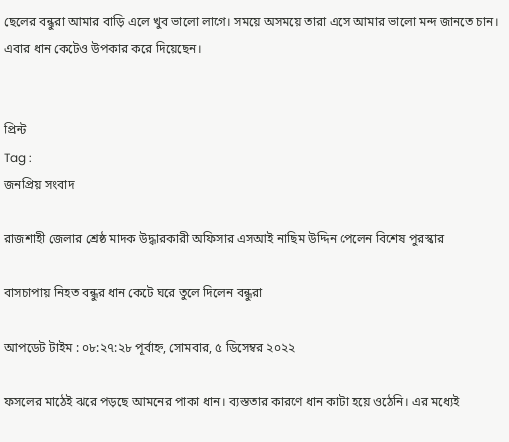ছেলের বন্ধুরা আমার বাড়ি এলে খুব ভালো লাগে। সময়ে অসময়ে তারা এসে আমার ভালো মন্দ জানতে চান। এবার ধান কেটেও উপকার করে দিয়েছেন।


প্রিন্ট
Tag :
জনপ্রিয় সংবাদ

রাজশাহী জেলার শ্রেষ্ঠ মাদক উদ্ধারকারী অফিসার এসআই নাছিম উদ্দিন পেলেন বিশেষ পুরস্কার

বাসচাপায় নিহত বন্ধুর ধান কেটে ঘরে তুলে দিলেন বন্ধুরা

আপডেট টাইম : ০৮:২৭:২৮ পূর্বাহ্ন, সোমবার, ৫ ডিসেম্বর ২০২২

ফসলের মাঠেই ঝরে পড়ছে আমনের পাকা ধান। ব্যস্ততার কারণে ধান কাটা হয়ে ওঠেনি। এর মধ্যেই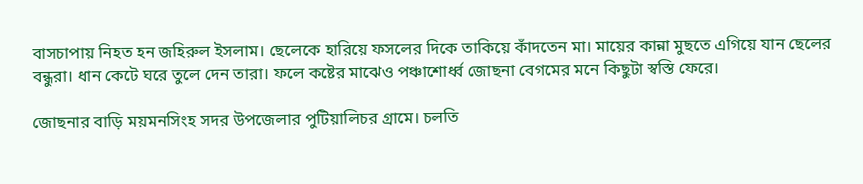বাসচাপায় নিহত হন জহিরুল ইসলাম। ছেলেকে হারিয়ে ফসলের দিকে তাকিয়ে কাঁদতেন মা। মায়ের কান্না মুছতে এগিয়ে যান ছেলের বন্ধুরা। ধান কেটে ঘরে তুলে দেন তারা। ফলে কষ্টের মাঝেও পঞ্চাশোর্ধ্ব জোছনা বেগমের মনে কিছুটা স্বস্তি ফেরে।

জোছনার বাড়ি ময়মনসিংহ সদর উপজেলার পুটিয়ালিচর গ্রামে। চলতি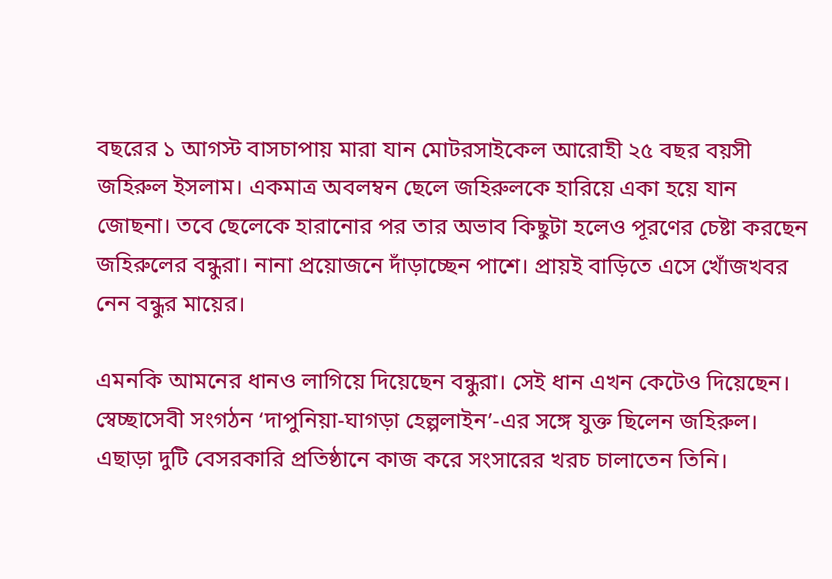বছরের ১ আগস্ট বাসচাপায় মারা যান মোটরসাইকেল আরোহী ২৫ বছর বয়সী জহিরুল ইসলাম। একমাত্র অবলম্বন ছেলে জহিরুলকে হারিয়ে একা হয়ে যান জোছনা। তবে ছেলেকে হারানোর পর তার অভাব কিছুটা হলেও পূরণের চেষ্টা করছেন জহিরুলের বন্ধুরা। নানা প্রয়োজনে দাঁড়াচ্ছেন পাশে। প্রায়ই বাড়িতে এসে খোঁজখবর নেন বন্ধুর মায়ের।

এমনকি আমনের ধানও লাগিয়ে দিয়েছেন বন্ধুরা। সেই ধান এখন কেটেও দিয়েছেন। স্বেচ্ছাসেবী সংগঠন ‘দাপুনিয়া-ঘাগড়া হেল্পলাইন’-এর সঙ্গে যুক্ত ছিলেন জহিরুল। এছাড়া দুটি বেসরকারি প্রতিষ্ঠানে কাজ করে সংসারের খরচ চালাতেন তিনি।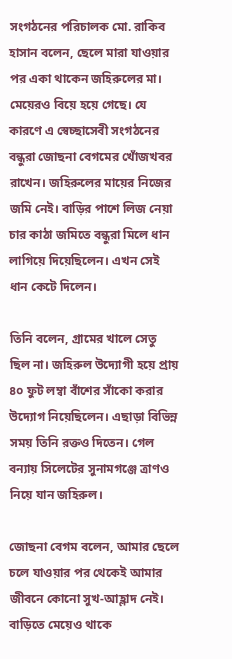সংগঠনের পরিচালক মো. রাকিব হাসান বলেন, ছেলে মারা যাওয়ার পর একা থাকেন জহিরুলের মা। মেয়েরও বিয়ে হয়ে গেছে। যে কারণে এ স্বেচ্ছাসেবী সংগঠনের বন্ধুরা জোছনা বেগমের খোঁজখবর রাখেন। জহিরুলের মায়ের নিজের জমি নেই। বাড়ির পাশে লিজ নেয়া চার কাঠা জমিতে বন্ধুরা মিলে ধান লাগিয়ে দিয়েছিলেন। এখন সেই ধান কেটে দিলেন।

তিনি বলেন, গ্রামের খালে সেতু ছিল না। জহিরুল উদ্যোগী হয়ে প্রায় ৪০ ফুট লম্বা বাঁশের সাঁকো করার উদ্যোগ নিয়েছিলেন। এছাড়া বিভিন্ন সময় তিনি রক্তও দিতেন। গেল বন্যায় সিলেটের সুনামগঞ্জে ত্রাণও নিয়ে যান জহিরুল।

জোছনা বেগম বলেন, আমার ছেলে চলে যাওয়ার পর থেকেই আমার জীবনে কোনো সুখ-আহ্লাদ নেই। বাড়িতে মেয়েও থাকে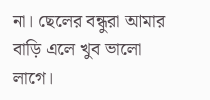না। ছেলের বন্ধুরা আমার বাড়ি এলে খুব ভালো লাগে।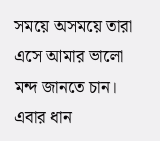সময়ে অসময়ে তারা এসে আমার ভালো মন্দ জানতে চান। এবার ধান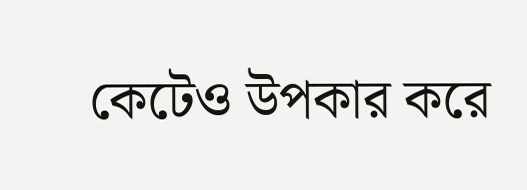কেটেও উপকার করে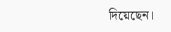দিয়েছেন।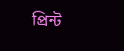প্রিন্ট